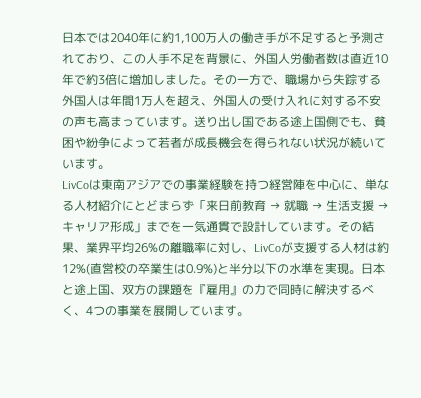日本では2040年に約1,100万人の働き手が不足すると予測されており、この人手不足を背景に、外国人労働者数は直近10年で約3倍に増加しました。その一方で、職場から失踪する外国人は年間1万人を超え、外国人の受け入れに対する不安の声も高まっています。送り出し国である途上国側でも、貧困や紛争によって若者が成長機会を得られない状況が続いています。
LivCoは東南アジアでの事業経験を持つ経営陣を中心に、単なる人材紹介にとどまらず「来日前教育 → 就職 → 生活支援 → キャリア形成」までを一気通貫で設計しています。その結果、業界平均26%の離職率に対し、LivCoが支援する人材は約12%(直営校の卒業生は0.9%)と半分以下の水準を実現。日本と途上国、双方の課題を『雇用』の力で同時に解決するべく、4つの事業を展開しています。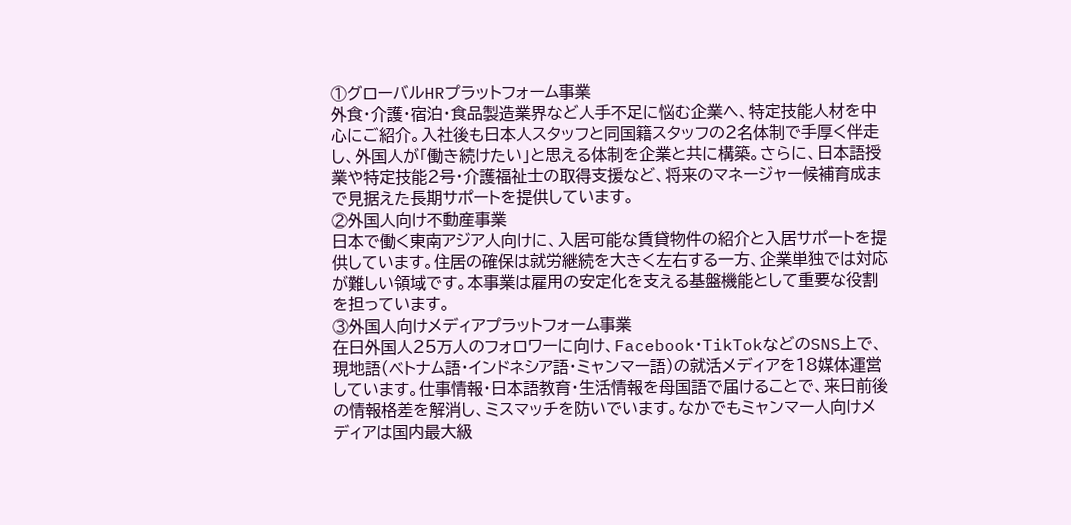①グローバルHRプラットフォーム事業
外食・介護・宿泊・食品製造業界など人手不足に悩む企業へ、特定技能人材を中心にご紹介。入社後も日本人スタッフと同国籍スタッフの2名体制で手厚く伴走し、外国人が「働き続けたい」と思える体制を企業と共に構築。さらに、日本語授業や特定技能2号・介護福祉士の取得支援など、将来のマネージャー候補育成まで見据えた長期サポートを提供しています。
②外国人向け不動産事業
日本で働く東南アジア人向けに、入居可能な賃貸物件の紹介と入居サポートを提供しています。住居の確保は就労継続を大きく左右する一方、企業単独では対応が難しい領域です。本事業は雇用の安定化を支える基盤機能として重要な役割を担っています。
③外国人向けメディアプラットフォーム事業
在日外国人25万人のフォロワーに向け、Facebook・TikTokなどのSNS上で、現地語(ベトナム語・インドネシア語・ミャンマー語)の就活メディアを18媒体運営しています。仕事情報・日本語教育・生活情報を母国語で届けることで、来日前後の情報格差を解消し、ミスマッチを防いでいます。なかでもミャンマー人向けメディアは国内最大級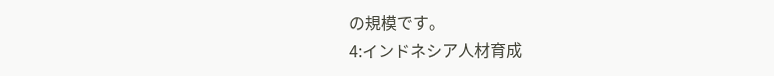の規模です。
4:インドネシア人材育成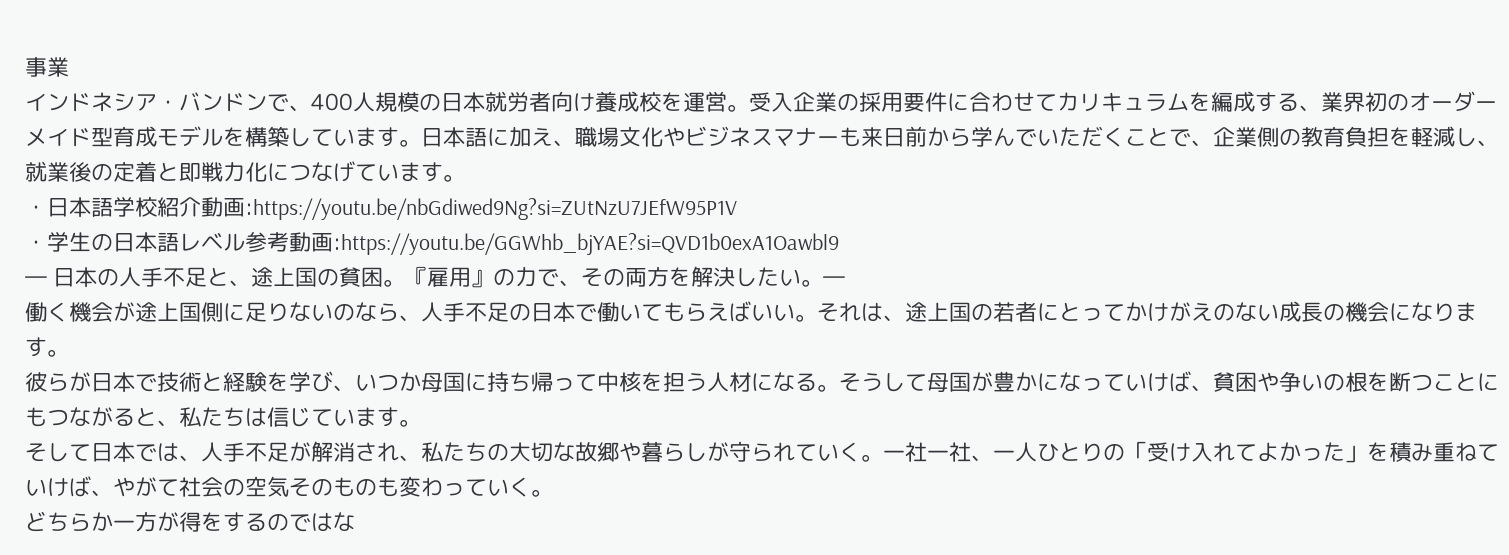事業
インドネシア・バンドンで、400人規模の日本就労者向け養成校を運営。受入企業の採用要件に合わせてカリキュラムを編成する、業界初のオーダーメイド型育成モデルを構築しています。日本語に加え、職場文化やビジネスマナーも来日前から学んでいただくことで、企業側の教育負担を軽減し、就業後の定着と即戦力化につなげています。
・日本語学校紹介動画:https://youtu.be/nbGdiwed9Ng?si=ZUtNzU7JEfW95P1V
・学生の日本語レベル参考動画:https://youtu.be/GGWhb_bjYAE?si=QVD1b0exA1Oawbl9
― 日本の人手不足と、途上国の貧困。『雇用』の力で、その両方を解決したい。―
働く機会が途上国側に足りないのなら、人手不足の日本で働いてもらえばいい。それは、途上国の若者にとってかけがえのない成長の機会になります。
彼らが日本で技術と経験を学び、いつか母国に持ち帰って中核を担う人材になる。そうして母国が豊かになっていけば、貧困や争いの根を断つことにもつながると、私たちは信じています。
そして日本では、人手不足が解消され、私たちの大切な故郷や暮らしが守られていく。一社一社、一人ひとりの「受け入れてよかった」を積み重ねていけば、やがて社会の空気そのものも変わっていく。
どちらか一方が得をするのではな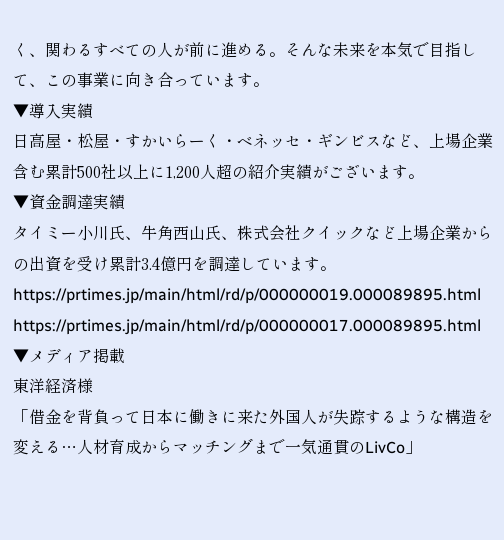く、関わるすべての人が前に進める。そんな未来を本気で目指して、この事業に向き合っています。
▼導入実績
日高屋・松屋・すかいらーく・ベネッセ・ギンビスなど、上場企業含む累計500社以上に1,200人超の紹介実績がございます。
▼資金調達実績
タイミー小川氏、牛角西山氏、株式会社クイックなど上場企業からの出資を受け累計3.4億円を調達しています。
https://prtimes.jp/main/html/rd/p/000000019.000089895.html
https://prtimes.jp/main/html/rd/p/000000017.000089895.html
▼メディア掲載
東洋経済様
「借金を背負って日本に働きに来た外国人が失踪するような構造を変える…人材育成からマッチングまで一気通貫のLivCo」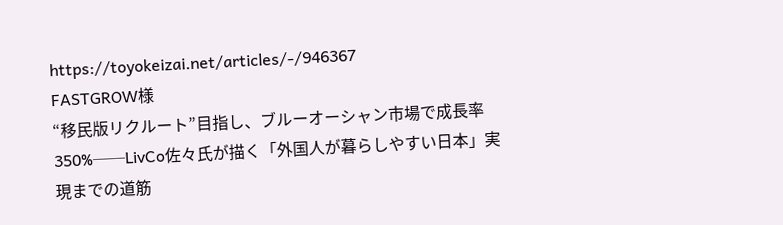https://toyokeizai.net/articles/-/946367
FASTGROW様
“移民版リクルート”目指し、ブルーオーシャン市場で成長率350%──LivCo佐々氏が描く「外国人が暮らしやすい日本」実現までの道筋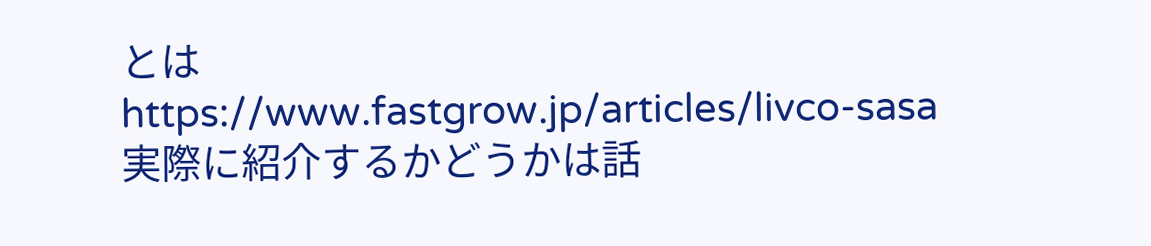とは
https://www.fastgrow.jp/articles/livco-sasa
実際に紹介するかどうかは話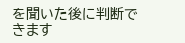を聞いた後に判断できます